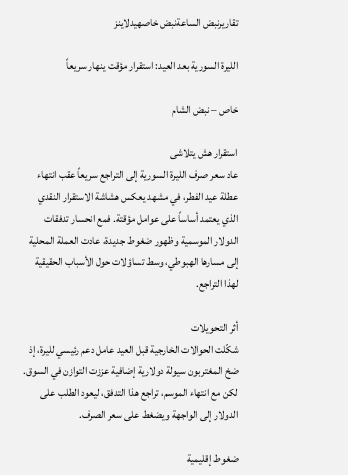تقاريرنبض الساعةنبض خاصهيدلاينز

الليرة السورية بعد العيد: استقرار مؤقت ينهار سريعاً

خاص – نبض الشام

استقرار هش يتلاشى
عاد سعر صرف الليرة السورية إلى التراجع سريعاً عقب انتهاء عطلة عيد الفطر، في مشهد يعكس هشاشة الاستقرار النقدي الذي يعتمد أساساً على عوامل مؤقتة. فمع انحسار تدفقات الدولار الموسمية وظهور ضغوط جديدة، عادت العملة المحلية إلى مسارها الهبوطي، وسط تساؤلات حول الأسباب الحقيقية لهذا التراجع.

أثر التحويلات
شكّلت الحوالات الخارجية قبل العيد عامل دعم رئيسي لليرة، إذ ضخ المغتربون سيولة دولارية إضافية عززت التوازن في السوق. لكن مع انتهاء الموسم، تراجع هذا التدفق، ليعود الطلب على الدولار إلى الواجهة ويضغط على سعر الصرف.

ضغوط إقليمية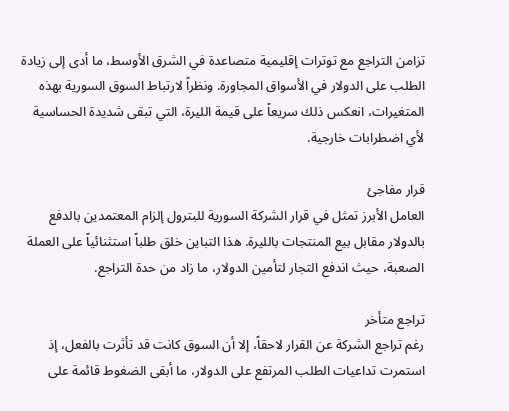تزامن التراجع مع توترات إقليمية متصاعدة في الشرق الأوسط، ما أدى إلى زيادة الطلب على الدولار في الأسواق المجاورة. ونظراً لارتباط السوق السورية بهذه المتغيرات، انعكس ذلك سريعاً على قيمة الليرة، التي تبقى شديدة الحساسية لأي اضطرابات خارجية.

قرار مفاجئ
العامل الأبرز تمثل في قرار الشركة السورية للبترول إلزام المعتمدين بالدفع بالدولار مقابل بيع المنتجات بالليرة. هذا التباين خلق طلباً استثنائياً على العملة الصعبة، حيث اندفع التجار لتأمين الدولار، ما زاد من حدة التراجع.

تراجع متأخر
رغم تراجع الشركة عن القرار لاحقاً، إلا أن السوق كانت قد تأثرت بالفعل، إذ استمرت تداعيات الطلب المرتفع على الدولار، ما أبقى الضغوط قائمة على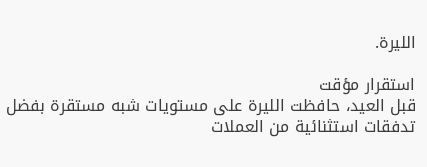الليرة.

استقرار مؤقت
قبل العيد، حافظت الليرة على مستويات شبه مستقرة بفضل تدفقات استثنائية من العملات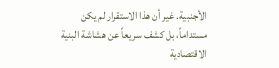الأجنبية. غير أن هذا الاستقرار لم يكن مستداماً، بل كشف سريعاً عن هشاشة البنية الاقتصادية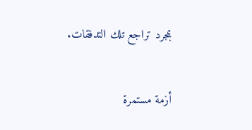بمجرد تراجع تلك التدفقات.

أزمة مستمرة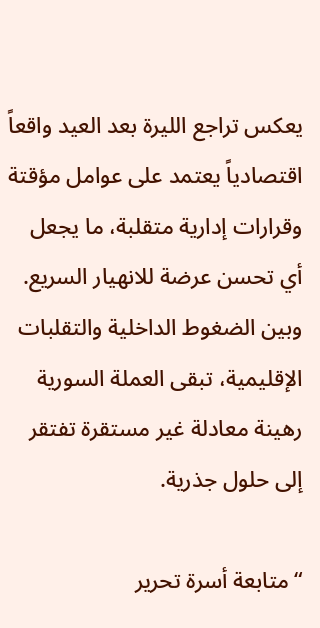يعكس تراجع الليرة بعد العيد واقعاً اقتصادياً يعتمد على عوامل مؤقتة وقرارات إدارية متقلبة، ما يجعل أي تحسن عرضة للانهيار السريع. وبين الضغوط الداخلية والتقلبات الإقليمية، تبقى العملة السورية رهينة معادلة غير مستقرة تفتقر إلى حلول جذرية.

“متابعة أسرة تحرير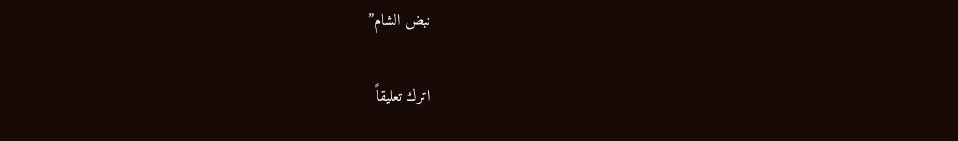نبض الشام”

اترك تعليقاً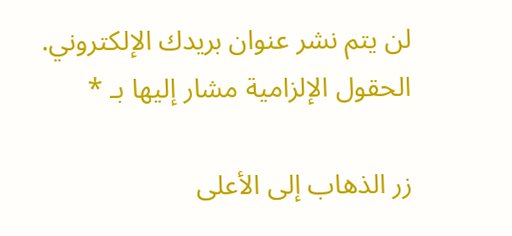لن يتم نشر عنوان بريدك الإلكتروني. الحقول الإلزامية مشار إليها بـ *

زر الذهاب إلى الأعلى